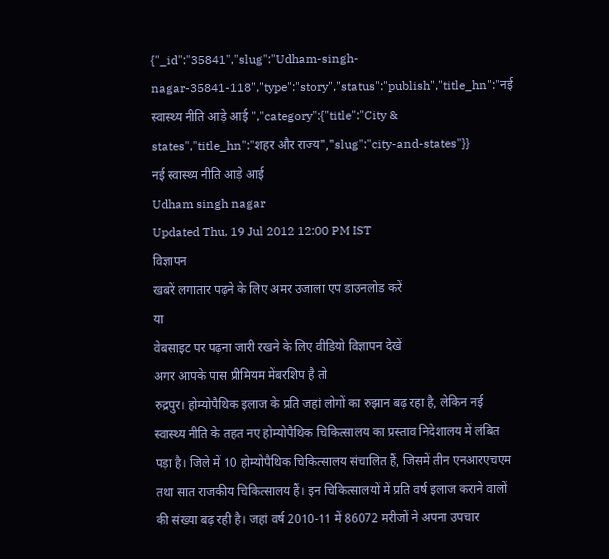{"_id":"35841","slug":"Udham-singh-nagar-35841-118","type":"story","status":"publish","title_hn":"नई स्वास्थ्य नीति आड़े आई ","category":{"title":"City & states","title_hn":"शहर और राज्य","slug":"city-and-states"}}
नई स्वास्थ्य नीति आड़े आई
Udham singh nagar
Updated Thu, 19 Jul 2012 12:00 PM IST
विज्ञापन
खबरें लगातार पढ़ने के लिए अमर उजाला एप डाउनलोड करें
या
वेबसाइट पर पढ़ना जारी रखने के लिए वीडियो विज्ञापन देखें
अगर आपके पास प्रीमियम मेंबरशिप है तो
रुद्रपुर। होम्योपैथिक इलाज के प्रति जहां लोगों का रुझान बढ़ रहा है, लेकिन नई स्वास्थ्य नीति के तहत नए होम्योपैथिक चिकित्सालय का प्रस्ताव निदेशालय में लंबित पड़ा है। जिले में 10 होम्योपैथिक चिकित्सालय संचालित हैं, जिसमें तीन एनआरएचएम तथा सात राजकीय चिकित्सालय हैं। इन चिकित्सालयों में प्रति वर्ष इलाज कराने वालों की संख्या बढ़ रही है। जहां वर्ष 2010-11 में 86072 मरीजों ने अपना उपचार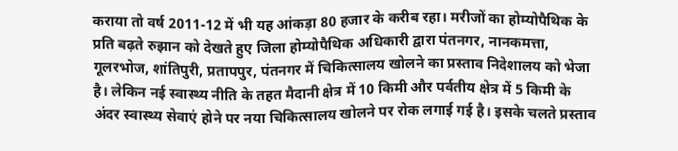कराया तो वर्ष 2011-12 में भी यह आंकड़ा 80 हजार के करीब रहा। मरीजों का होम्योपैथिक के प्रति बढ़ते रुझान को देखते हुए जिला होम्योपैथिक अधिकारी द्वारा पंतनगर, नानकमत्ता, गूलरभोज, शांतिपुरी, प्रतापपुर, पंतनगर में चिकित्सालय खोलने का प्रस्ताव निदेशालय को भेजा है। लेकिन नई स्वास्थ्य नीति के तहत मैदानी क्षेत्र में 10 किमी और पर्वतीय क्षेत्र में 5 किमी के अंदर स्वास्थ्य सेवाएं होने पर नया चिकित्सालय खोलने पर रोक लगाई गई है। इसके चलते प्रस्ताव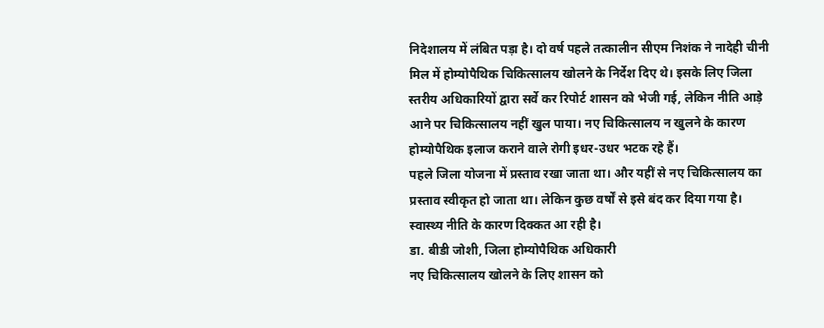निदेशालय में लंबित पड़ा है। दो वर्ष पहले तत्कालीन सीएम निशंक ने नादेही चीनी मिल में होम्योपैथिक चिकित्सालय खोलने के निर्देश दिए थे। इसके लिए जिला स्तरीय अधिकारियों द्वारा सर्वे कर रिपोर्ट शासन को भेजी गई, लेकिन नीति आड़े आने पर चिकित्सालय नहीं खुल पाया। नए चिकित्सालय न खुलने के कारण होम्योपैथिक इलाज कराने वाले रोगी इधर-उधर भटक रहे हैं।
पहले जिला योजना में प्रस्ताव रखा जाता था। और यहीं से नए चिकित्सालय का प्रस्ताव स्वीकृत हो जाता था। लेकिन कुछ वर्षों से इसे बंद कर दिया गया है। स्वास्थ्य नीति के कारण दिक्कत आ रही है।
डा. बीडी जोशी, जिला होम्योपैथिक अधिकारी
नए चिकित्सालय खोलने के लिए शासन को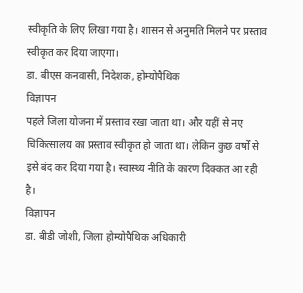स्वीकृति के लिए लिखा गया है। शासन से अनुमति मिलने पर प्रस्ताव स्वीकृत कर दिया जाएगा।
डा. बीएस कनवासी, निदेशक, होम्योपैथिक
विज्ञापन
पहले जिला योजना में प्रस्ताव रखा जाता था। और यहीं से नए चिकित्सालय का प्रस्ताव स्वीकृत हो जाता था। लेकिन कुछ वर्षों से इसे बंद कर दिया गया है। स्वास्थ्य नीति के कारण दिक्कत आ रही है।
विज्ञापन
डा. बीडी जोशी, जिला होम्योपैथिक अधिकारी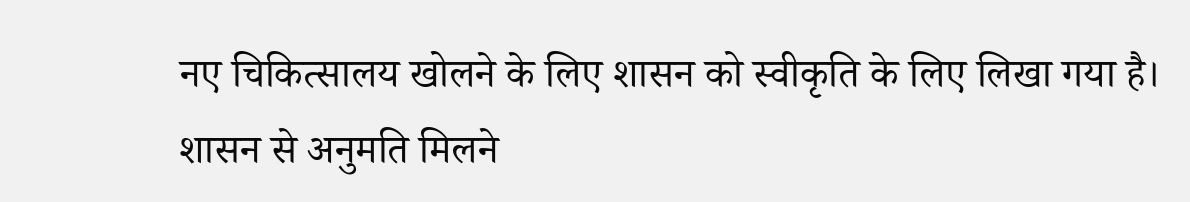नए चिकित्सालय खोलने के लिए शासन को स्वीकृति के लिए लिखा गया है। शासन से अनुमति मिलने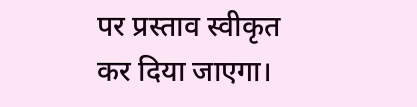पर प्रस्ताव स्वीकृत कर दिया जाएगा।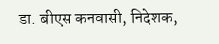डा. बीएस कनवासी, निदेशक,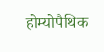होम्योपैथिक